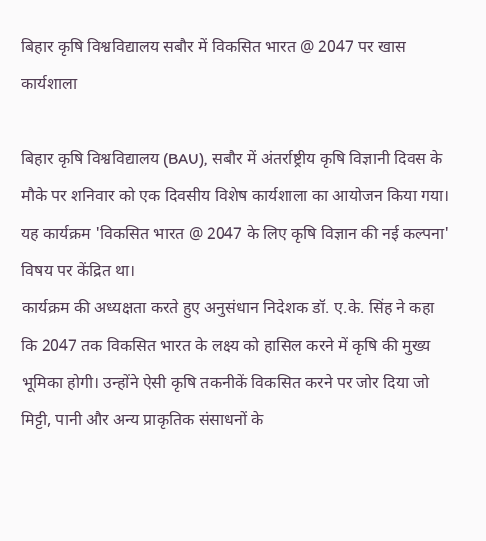बिहार कृषि विश्वविद्यालय सबौर में विकसित भारत @ 2047 पर खास कार्यशाला

बिहार कृषि विश्वविद्यालय (BAU), सबौर में अंतर्राष्ट्रीय कृषि विज्ञानी दिवस के मौके पर शनिवार को एक दिवसीय विशेष कार्यशाला का आयोजन किया गया। यह कार्यक्रम 'विकसित भारत @ 2047 के लिए कृषि विज्ञान की नई कल्पना' विषय पर केंद्रित था।
कार्यक्रम की अध्यक्षता करते हुए अनुसंधान निदेशक डॉ. ए.के. सिंह ने कहा कि 2047 तक विकसित भारत के लक्ष्य को हासिल करने में कृषि की मुख्य भूमिका होगी। उन्होंने ऐसी कृषि तकनीकें विकसित करने पर जोर दिया जो मिट्टी, पानी और अन्य प्राकृतिक संसाधनों के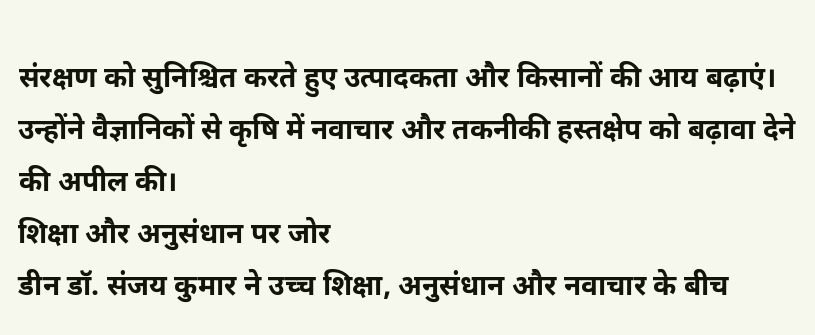संरक्षण को सुनिश्चित करते हुए उत्पादकता और किसानों की आय बढ़ाएं। उन्होंने वैज्ञानिकों से कृषि में नवाचार और तकनीकी हस्तक्षेप को बढ़ावा देने की अपील की।
शिक्षा और अनुसंधान पर जोर
डीन डॉ. संजय कुमार ने उच्च शिक्षा, अनुसंधान और नवाचार के बीच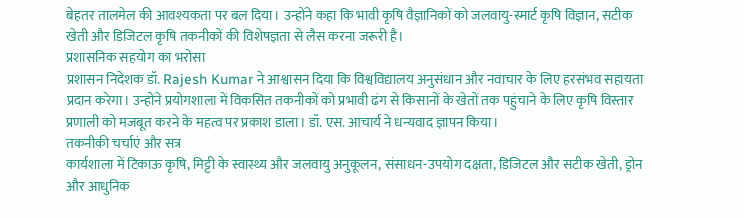बेहतर तालमेल की आवश्यकता पर बल दिया। उन्होंने कहा कि भावी कृषि वैज्ञानिकों को जलवायु-स्मार्ट कृषि विज्ञान, सटीक खेती और डिजिटल कृषि तकनीकों की विशेषज्ञता से लैस करना जरूरी है।
प्रशासनिक सहयोग का भरोसा
प्रशासन निदेशक डॉ. Rajesh Kumar ने आश्वासन दिया कि विश्वविद्यालय अनुसंधान और नवाचार के लिए हरसंभव सहायता प्रदान करेगा। उन्होंने प्रयोगशाला में विकसित तकनीकों को प्रभावी ढंग से किसानों के खेतों तक पहुंचाने के लिए कृषि विस्तार प्रणाली को मजबूत करने के महत्व पर प्रकाश डाला। डॉ. एस. आचार्य ने धन्यवाद ज्ञापन किया।
तकनीकी चर्चाएं और सत्र
कार्यशाला में टिकाऊ कृषि, मिट्टी के स्वास्थ्य और जलवायु अनुकूलन, संसाधन-उपयोग दक्षता, डिजिटल और सटीक खेती, ड्रोन और आधुनिक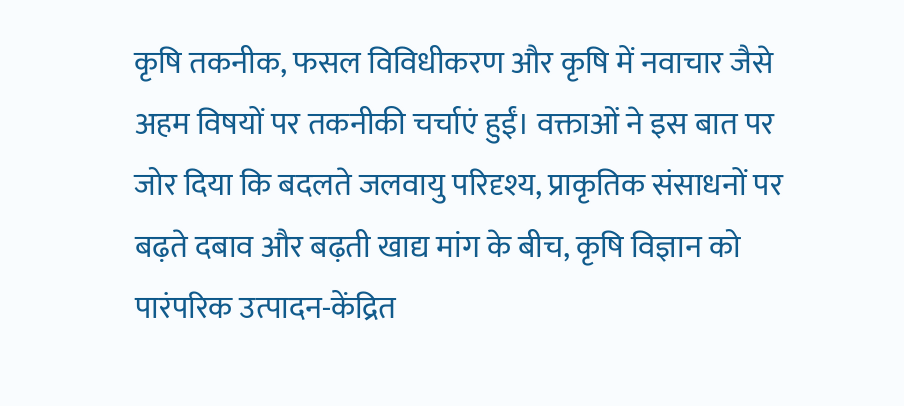कृषि तकनीक, फसल विविधीकरण और कृषि में नवाचार जैसे अहम विषयों पर तकनीकी चर्चाएं हुईं। वक्ताओं ने इस बात पर जोर दिया कि बदलते जलवायु परिदृश्य, प्राकृतिक संसाधनों पर बढ़ते दबाव और बढ़ती खाद्य मांग के बीच, कृषि विज्ञान को पारंपरिक उत्पादन-केंद्रित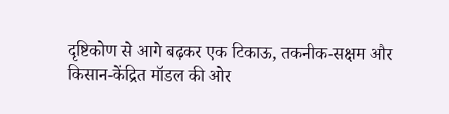दृष्टिकोण से आगे बढ़कर एक टिकाऊ, तकनीक-सक्षम और किसान-केंद्रित मॉडल की ओर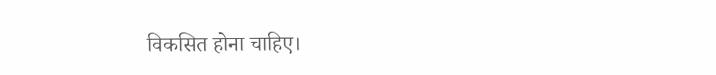विकसित होना चाहिए।